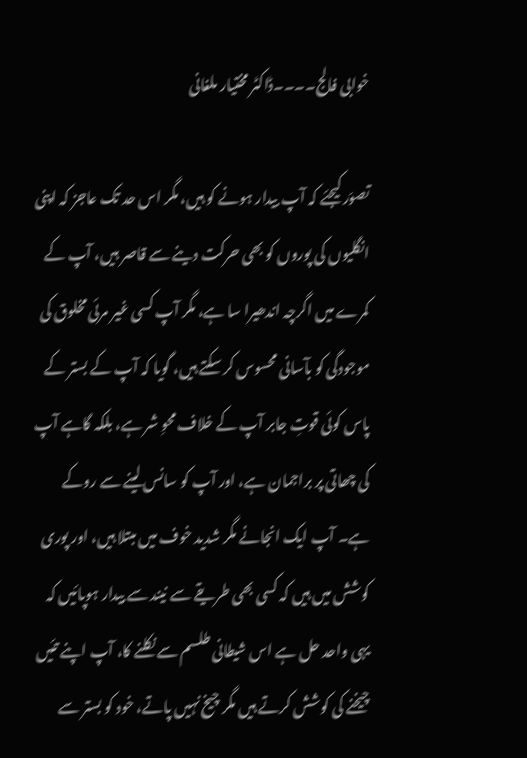خوابی فالج۔۔۔۔ڈاکٹر مختیار ملغانی

تصوّر کیجئے کہ آپ بیدار ہونے کو ہیں، مگر اس حد تک عاجز کہ اپنی انگلیوں کی پوروں کو بھی حرکت دینے سے قاصر ہیں، آپ کے کمرے میں اگرچہ اندھیرا سا ہے، مگر آپ کسی غیر مرئی مخلوق کی موجودگی کو بآسانی محسوس کر سکتے ہیں، گویا کہ آپ کے بستر کے پاس کوئی قوتِ جابر آپ کے خلاف محوِ شر ہے، بلکہ گاہے آپ کی چھاتی پر براجمان ہے، اور آپ کو سانس لینے سے روکے ہے۔ آپ ایک انجانے مگر شدید خوف میں مبتلا ہیں، اور پوری کوشش میں ہیں کہ کسی بھی طریقے سے نیند سے بیدار ہوپائیں کہ یہی واحد حل ہے اس شیطانی طلسم سے نکلنے کا، آپ اپنے تئیں چیخنے کی کوشش کرتے ہیں مگر چیخ نہیں پاتے، خود کو بستر سے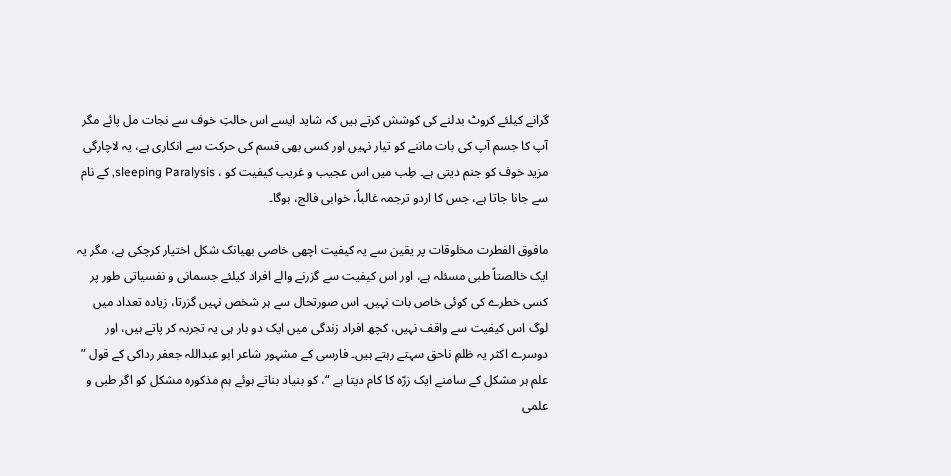گرانے کیلئے کروٹ بدلنے کی کوشش کرتے ہیں کہ شاید ایسے اس حالتِ خوف سے نجات مل پائے مگر آپ کا جسم آپ کی بات ماننے کو تیار نہیں اور کسی بھی قسم کی حرکت سے انکاری ہے، یہ لاچارگی مزید خوف کو جنم دیتی ہے۔ طِب میں اس عجیب و غریب کیفیت کو ، sleeping Paralysis, کے نام سے جانا جاتا ہے، جس کا اردو ترجمہ غالباً، خوابی فالج، ہوگا۔

مافوق الفطرت مخلوقات پر یقین سے یہ کیفیت اچھی خاصی بھیانک شکل اختیار کرچکی ہے، مگر یہ ایک خالصتاً طبی مسئلہ ہے، اور اس کیفیت سے گزرنے والے افراد کیلئے جسمانی و نفسیاتی طور پر کسی خطرے کی کوئی خاص بات نہیں۔ اس صورتحال سے ہر شخص نہیں گزرتا، زیادہ تعداد میں لوگ اس کیفیت سے واقف نہیں، کچھ افراد زندگی میں ایک دو بار ہی یہ تجربہ کر پاتے ہیں، اور دوسرے اکثر یہ ظلمِ ناحق سہتے رہتے ہیں۔ فارسی کے مشہور شاعر ابو عبداللہ جعفر رداکی کے قول ” علم ہر مشکل کے سامنے ایک زرّہ کا کام دیتا ہے “، کو بنیاد بناتے ہوئے ہم مذکورہ مشکل کو اگر طبی و علمی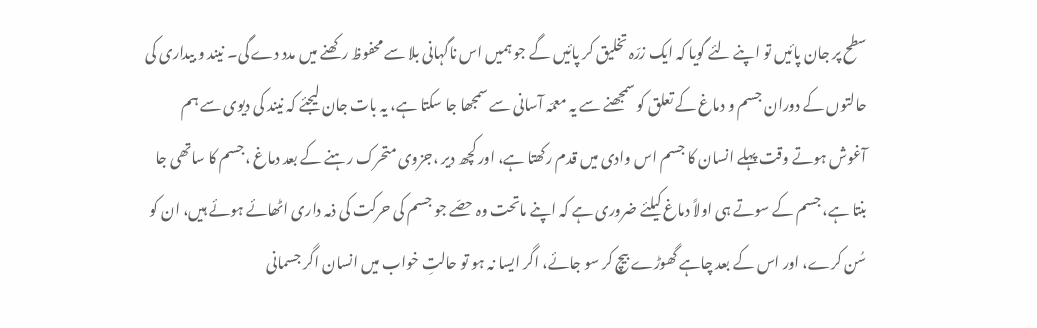سطح پر جان پائیں تو اپنے لئے گویا کہ ایک زرّہ تخلیق کر پائیں گے جو ہمیں اس ناگہانی بلا سے محفوظ رکھنے میں مدد دے گی۔ نیند و بیداری کی حالتوں کے دوران جسم و دماغ کے تعلق کو سمجھنے سے یہ معمّہ آسانی سے سمجھا جا سکتا ہے، یہ بات جان لیجئے کہ نیند کی دیوی سے ہم آغوش ہوتے وقت پہلے انسان کا جسم اس وادی میں قدم رکھتا ہے، اور کچھ دیر ،جزوی متحرک رہنے کے بعد دماغ ،جسم کا ساتھی جا بنتا ہے، جسم کے سوتے ہی اولاً دماغ کیلئے ضروری ہے کہ اپنے ماتحت وہ حصّے جو جسم کی حرکت کی ذمہ داری اٹھائے ہوئے ہیں، ان کو سُن کرے، اور اس کے بعد چاہے گھوڑے بیچ کر سو جائے، اگر ایسا نہ ہو تو حالتِ خواب میں انسان اگر جسمانی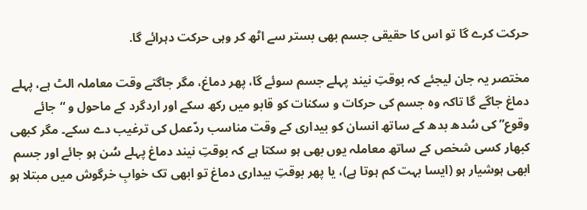حرکت کرے گا تو اس کا حقیقی جسم بھی بستر سے اٹھ کر وہی حرکت دہرائے گا.

مختصر یہ جان لیجئے کہ بوقتِ نیند پہلے جسم سوئے گا، پھر دماغ، مگر جاگتے وقت معاملہ الٹ ہے، پہلے دماغ جاگے گا تاکہ وہ جسم کی حرکات و سکنات کو قابو میں رکھ سکے اور اردگرد کے ماحول و “جائے وقوع” کی سُدھ بدھ کے ساتھ انسان کو بیداری کے وقت مناسب ردّعمل کی ترغیب دے سکے۔ مگر کبھی کبھار کسی شخص کے ساتھ معاملہ یوں بھی ہو سکتا ہے کہ بوقتِ نیند دماغ پہلے سُن ہو جائے اور جسم ابھی ہوشیار ہو (ایسا بہت کم ہوتا ہے)، یا پھر بوقتِ بیداری دماغ تو ابھی تک خوابِ خرگوش میں مبتلا ہو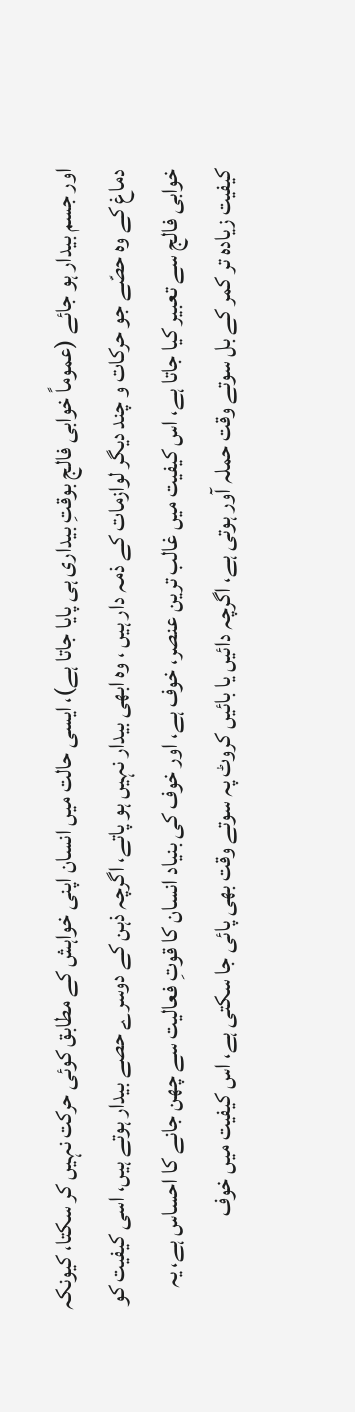اور جسم بیدار ہو جائے (عموماً خوابی فالج بوقتِ بیداری ہی پایا جاتا ہے)، ایسی حالت میں انسان اپنی خواہش کے مطابق کوئی حرکت نہیں کر سکتا، کیونکہ دماغ کے وہ حصّے جو حرکات و چند دیگر لوازمات کے ذمہ دار ہیں ، وہ ابھی بیدار نہیں ہو پاتے، اگرچہ ذہن کے دوسرے حصے بیدار ہوتے ہیں، اسی کیفیت کو خوابی فالج سے تعبیر کیا جاتا ہے، اس کیفیت میں غالب ترین عنصر، خوف ہے، اور خوف کی بنیاد انسان کا قوتِ فعالیت سے چھن جانے کا احساس ہے، یہ کیفیت زیادہ تر کمر کے بل سوتے وقت حملہ آور ہوتی ہے، اگرچہ دائیں یا بائیں کروٹ پہ سوتے وقت بھی پائی جا سکتی ہے، اس کیفیت میں خوف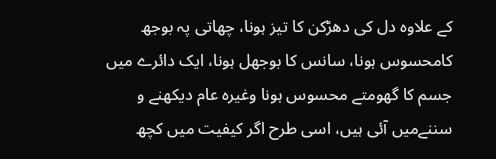کے علاوہ دل کی دھڑکن کا تیز ہونا، چھاتی پہ بوجھ کامحسوس ہونا، سانس کا بوجھل ہونا، ایک دائرے میں جسم کا گھومتے محسوس ہونا وغیرہ عام دیکھنے و سننےمیں آئی ہیں، اسی طرح اگر کیفیت میں کچھ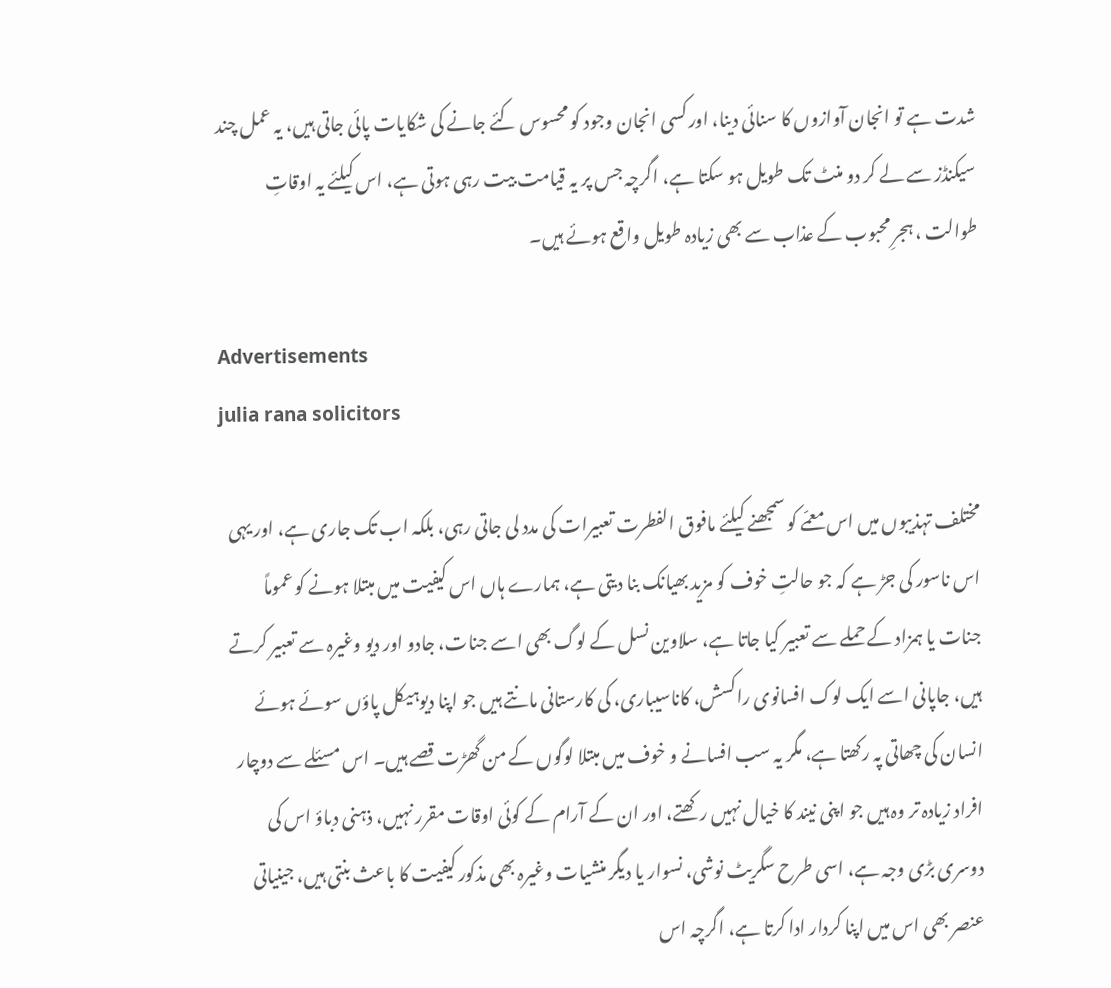شدت ہے تو انجان آوازوں کا سنائی دینا، اور کسی انجان وجود کو محسوس کئے جانے کی شکایات پائی جاتی ہیں، یہ عمل چند سیکنڈز سے لے کر دو منٹ تک طویل ہو سکتا ہے، اگرچہ جس پر یہ قیامت بیت رہی ہوتی ہے، اس کیلئے یہ اوقاتِ طوالت ، ہجرِ محبوب کے عذاب سے بھی زیادہ طویل واقع ہوئے ہیں۔

Advertisements
julia rana solicitors

مختلف تہذیبوں میں اس معمّے کو سمجھنے کیلئے مافوق الفطرت تعبیرات کی مدد لی جاتی رہی، بلکہ اب تک جاری ہے، اور یہی اس ناسور کی جڑ ہے کہ جو حالتِ خوف کو مزید بھیانک بنا دیتی ہے، ہمارے ہاں اس کیفیت میں مبتلا ہونے کو عموماً جنات یا ہمزاد کے حملے سے تعبیر کیا جاتا ہے، سلاوین نسل کے لوگ بھی اسے جنات، جادو اور دیو وغیرہ سے تعبیر کرتے ہیں، جاپانی اسے ایک لوک افسانوی راکسش، کاناسیباری، کی کارستانی مانتے ہیں جو اپنا دیوہیکل پاؤں سوئے ہوئے انسان کی چھاتی پہ رکھتا ہے، مگر یہ سب افسانے و خوف میں مبتلا لوگوں کے من گھڑت قصے ہیں۔ اس مسئلے سے دوچار افراد زیادہ تر وہ ہیں جو اپنی نیند کا خیال نہیں رکھتے، اور ان کے آرام کے کوئی اوقات مقرر نہیں، ذہنی دباؤ اس کی دوسری بڑی وجہ ہے، اسی طرح سگریٹ نوشی، نسوار یا دیگر منشیات وغیرہ بھی مذکور کیفیت کا باعث بنتی ہیں، جینیاتی عنصر بھی اس میں اپنا کردار ادا کرتا ہے، اگرچہ اس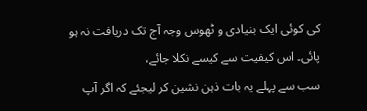کی کوئی ایک بنیادی و ٹھوس وجہ آج تک دریافت نہ ہو پائی۔ اس کیفیت سے کیسے نکلا جائے،
سب سے پہلے یہ بات ذہن نشین کر لیجئے کہ اگر آپ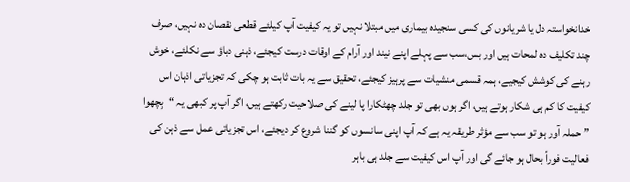خدانخواستہ دل یا شریانوں کی کسی سنجیدہ بیماری میں مبتلا نہیں تو یہ کیفیت آپ کیلئے قطعی نقصان دہ نہیں، صرف چند تکلیف دہ لمحات ہیں اور بس،سب سے پہلے اپنے نیند اور آرام کے اوقات درست کیجئے، ذہنی دباؤ سے نکلئے، خوش رہنے کی کوشش کیجیے، ہمہ قسمی منشیات سے پرہیز کیجئے، تحقیق سے یہ بات ثابت ہو چکی کہ تجزیاتی اذہان اس کیفیت کا کم ہی شکار ہوتے ہیں، اگر ہوں بھی تو جلد چھٹکارا پا لینے کی صلاحیت رکھتے ہیں، اگر آپ پر کبھی یہ “بِچھوا ” حملہ آور ہو تو سب سے مؤثر طریقہ یہ ہے کہ آپ اپنی سانسوں کو گننا شروع کر دیجئے، اس تجزیاتی عمل سے ذہن کی فعالیت فوراً بحال ہو جائے گی اور آپ اس کیفیت سے جلد ہی باہر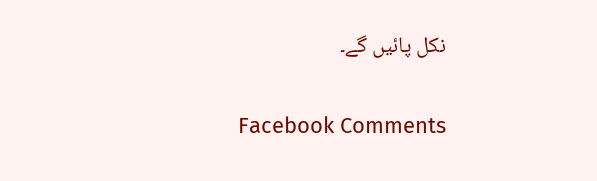نکل پائیں گے۔

Facebook Comments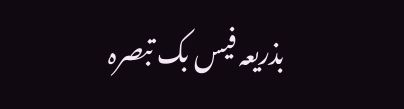بذریعہ فیس بک تبصرہ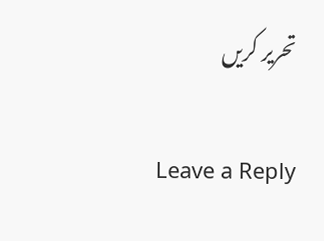تحریر کریں

Leave a Reply